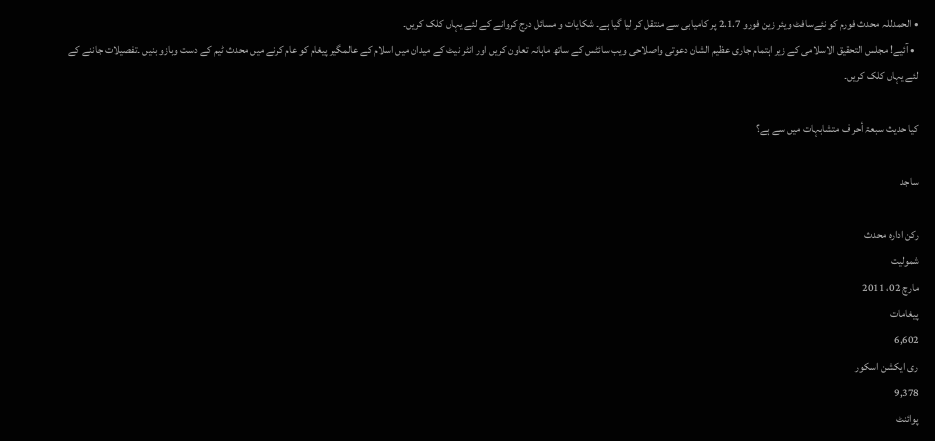• الحمدللہ محدث فورم کو نئےسافٹ ویئر زین فورو 2.1.7 پر کامیابی سے منتقل کر لیا گیا ہے۔ شکایات و مسائل درج کروانے کے لئے یہاں کلک کریں۔
  • آئیے! مجلس التحقیق الاسلامی کے زیر اہتمام جاری عظیم الشان دعوتی واصلاحی ویب سائٹس کے ساتھ ماہانہ تعاون کریں اور انٹر نیٹ کے میدان میں اسلام کے عالمگیر پیغام کو عام کرنے میں محدث ٹیم کے دست وبازو بنیں ۔تفصیلات جاننے کے لئے یہاں کلک کریں۔

کیا حدیث سبعۃ أحر ف متشابہات میں سے ہے؟

ساجد

رکن ادارہ محدث
شمولیت
مارچ 02، 2011
پیغامات
6,602
ری ایکشن اسکور
9,378
پوائنٹ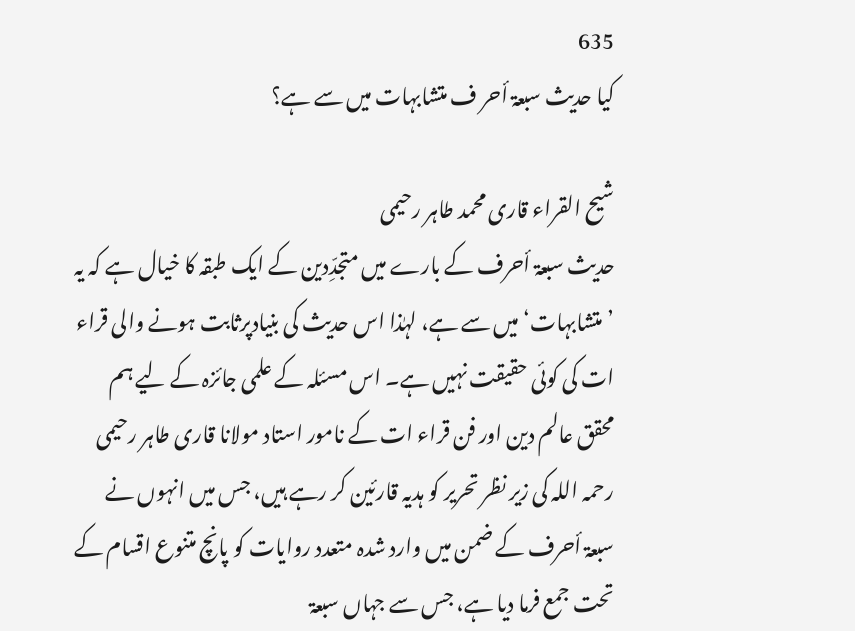635
کیا حدیث سبعۃ أحر ف متشابہات میں سے ہے؟

شیح القراء قاری محمد طاہر رحیمی
حدیث سبعۃ أحرف کے بارے میں متجدِّدین کے ایک طبقہ کا خیال ہے کہ یہ ’متشابہات‘ میں سے ہے، لہٰذا اس حدیث کی بنیادپرثابت ہونے والی قراء ات کی کوئی حقیقت نہیں ہے۔ اس مسئلہ کے علمی جائزہ کے لیے ہم محقق عالم دین اور فن قراء ات کے نامور استاد مولانا قاری طاہر رحیمی رحمہ اللہ کی زیر نظر تحریر کو ہدیہ قارئین کر رہے ہیں، جس میں انہوں نے سبعۃ أحرف کے ضمن میں وارد شدہ متعدد روایات کو پانچ متنوع اقسام کے تحت جمع فرما دیا ہے، جس سے جہاں سبعۃ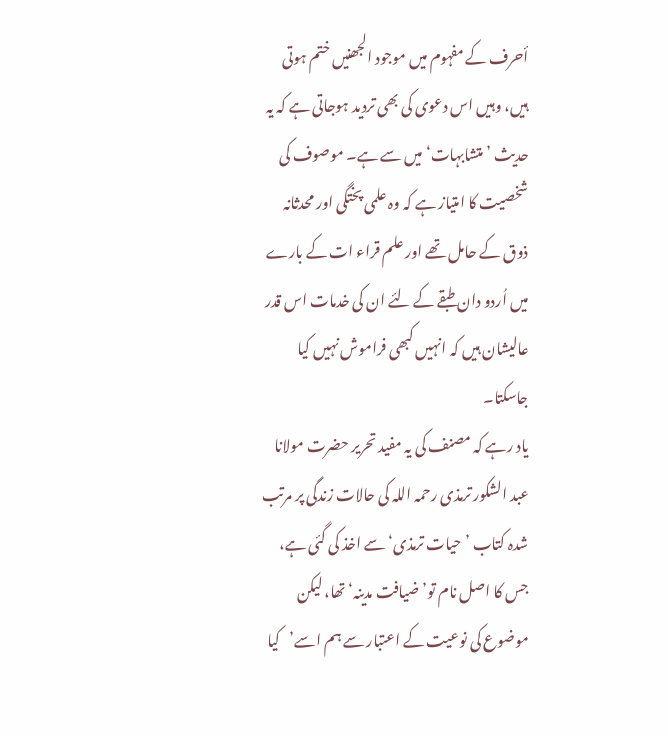أحرف کے مفہوم میں موجود الجھنیں ختم ہوتی ہیں، وہیں اس دعوی کی بھی تردید ہوجاتی ہے کہ یہ حدیث ’متشابہات‘ میں سے ہے۔ موصوف کی شخصیت کا امتیاز ہے کہ وہ علمی پختگی اور محدثانہ ذوق کے حامل تھے اور علم قراء ات کے بارے میں اُردو دان طبقے کے لئے ان کی خدمات اس قدر عالیشان ہیں کہ انہیں کبھی فراموش نہیں کیا جاسکتا۔
یاد رہے کہ مصنف کی یہ مفید تحریر حضرت مولانا عبد الشکور ترمذی رحمہ اللہ کی حالات زندگی پر مرتب شدہ کتاب ’حیات ترمذی‘ سے اخذ کی گئی ہے، جس کا اصل نام تو’ضیافت مدینہ‘ تھا، لیکن موضوع کی نوعیت کے اعتبار سے ہم اسے’کیا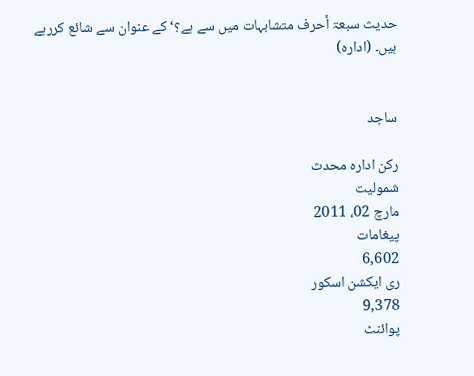حدیث سبعۃ أحرف متشابہات میں سے ہے؟‘ کے عنوان سے شائع کررہے ہیں۔ (ادارہ)


ساجد

رکن ادارہ محدث
شمولیت
مارچ 02، 2011
پیغامات
6,602
ری ایکشن اسکور
9,378
پوائنٹ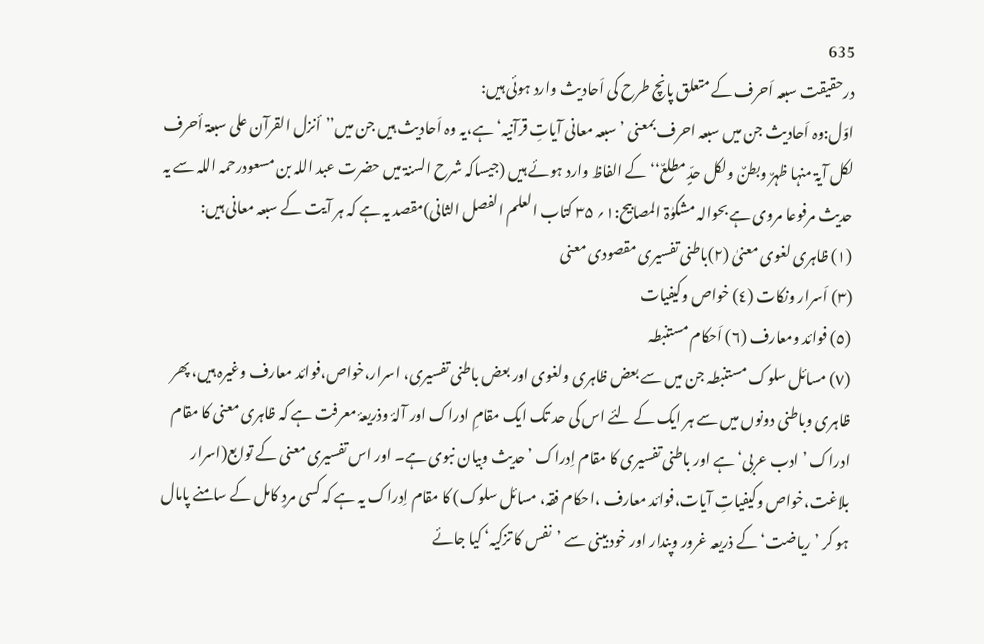635
درحقیقت سبعہ اَحرف کے متعلق پانچ طرح کی اَحادیث وارد ہوئی ہیں:
اوّل:وہ اَحادیث جن میں سبعہ احرف بمعنی ’سبعہ معانی آیاتِ قرآنیہ‘ ہے،یہ وہ اَحادیث ہیں جن میں’’أنزل القرآن علی سبعۃ أحرف لکل آیۃ منہا ظہرٌ وبطنٌ ولکل حدٍّ مطلعٌ‘‘کے الفاظ وارد ہوئے ہیں (جیساکہ شرح السنۃ میں حضرت عبد اللہ بن مسعودرحمہ اللہ سے یہ حدیث مرفوعا مروی ہے بحوالہ مشکوٰۃ المصابیح:۱؍ ۳۵ کتاب العلم الفصل الثانی)مقصد یہ ہے کہ ہر آیت کے سبعہ معانی ہیں:
(١) ظاہری لغوی معنیٰ (٢)باطنی تفسیری مقصودی معنی
(٣) اَسرار ونکات (٤) خواص وکیفیات
(٥) فوائد ومعارف (٦) اَحکام مستنبطہ
(٧) مسائل سلوک مستنبطہ جن میں سے بعض ظاہری ولغوی اور بعض باطنی تفسیری، اسرار،خواص،فوائد معارف وغیرہ ہیں، پھر ظاہری وباطنی دونوں میں سے ہر ایک کے لئے اس کی حد تک ایک مقامِ ادراک اور آلۂ وذریعۂ معرفت ہے کہ ظاہری معنی کا مقام ادراک ’ادب عربی‘ ہے اور باطنی تفسیری کا مقام اِدراک ’حدیث وبیان نبوی ہے۔ اور اس تفسیری معنی کے توابع(اسرار بلاغت،خواص وکیفیاتِ آیات،فوائد معارف ،احکام فقہ، مسائل سلوک) کا مقام اِدراک یہ ہے کہ کسی مردِ کامل کے سامنے پامال ہو کر ’ریاضت‘ کے ذریعہ غرور وپندار اور خود بینی سے ’نفس کا تزکیہ‘ کیا جائے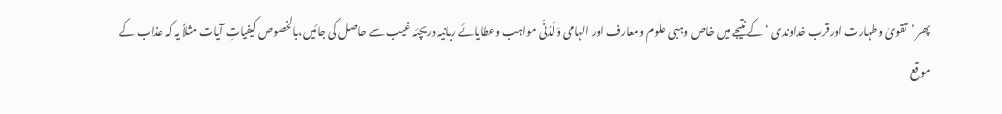پھر ’تقویٰ وطہارت اورقرب خداوندی ‘ کے نتیجے میں خاص وہبی علوم ومعارف اور الہامی وَلَدُنّی مواہب وعطایائے ربانیہ دریچئہ غیب سے حاصل کی جائیں،بالخصوص کیفیاتِ آیات مثلاً یہ کہ عذاب کے موقع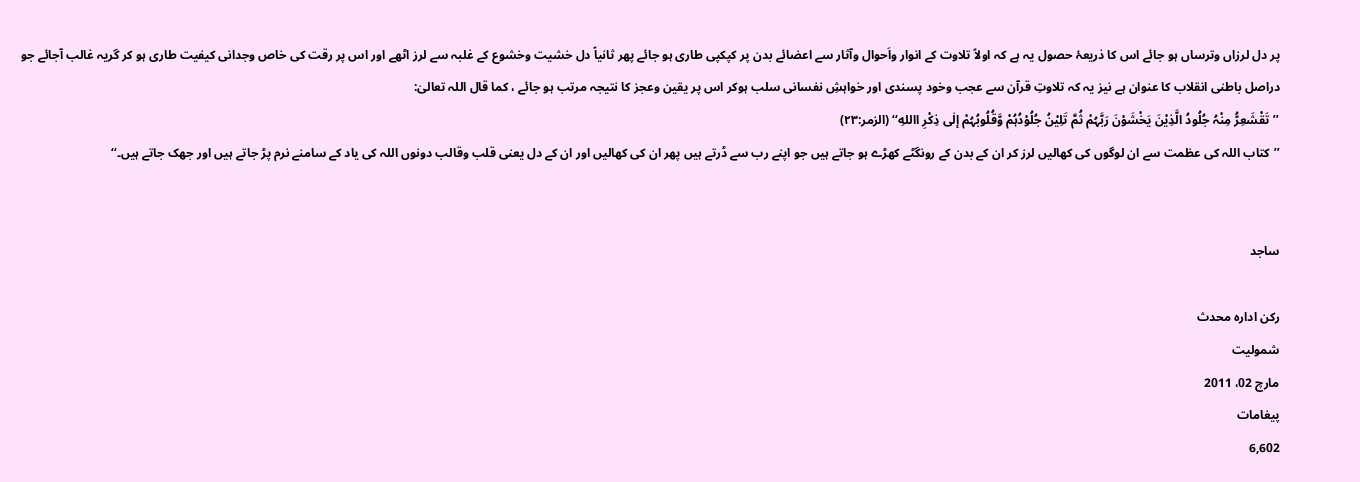پر دل لرزاں وترساں ہو جائے اس کا ذریعۂ حصول یہ ہے کہ اولاً تلاوت کے انوار واَحوال وآثار سے اعضائے بدن پر کپکپی طاری ہو جائے پھر ثانیاً دل خشیت وخشوع کے غلبہ سے لرز اٹھے اور اس پر رقت کی خاص وجدانی کیفیت طاری ہو کر گریہ غالب آجائے جو دراصل باطنی انقلاب کا عنوان ہے نیز یہ کہ تلاوتِ قرآن سے عجب وخود پسندی اور خواہشِ نفسانی سلب ہوکر اس پر یقین وعجز کا نتیجہ مرتب ہو جائے ، کما قال اللہ تعالیٰ:
’’تَقْشَعِرُّ مِنْہُ جُلُودُ الَّذِیْنَ یَخْشَوْنَ رَبَّہُمْ ثُمَّ تَلِیْنُ جُلُوْدُہُمْ وَّقُلُوبُہُمْ إلٰی ذِکْرِ االلهِ‘‘ (الزمر:۲۳)
’’کتاب اللہ کی عظمت سے ان لوگوں کی کھالیں لرز کر ان کے بدن کے رونگٹے کھڑے ہو جاتے ہیں جو اپنے رب سے ڈرتے ہیں پھر ان کی کھالیں اور ان کے دل یعنی قلب وقالب دونوں اللہ کی یاد کے سامنے نرم پڑ جاتے ہیں اور جھک جاتے ہیں۔‘‘


ساجد

رکن ادارہ محدث
شمولیت
مارچ 02، 2011
پیغامات
6,602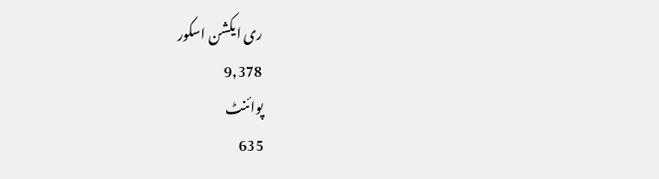ری ایکشن اسکور
9,378
پوائنٹ
635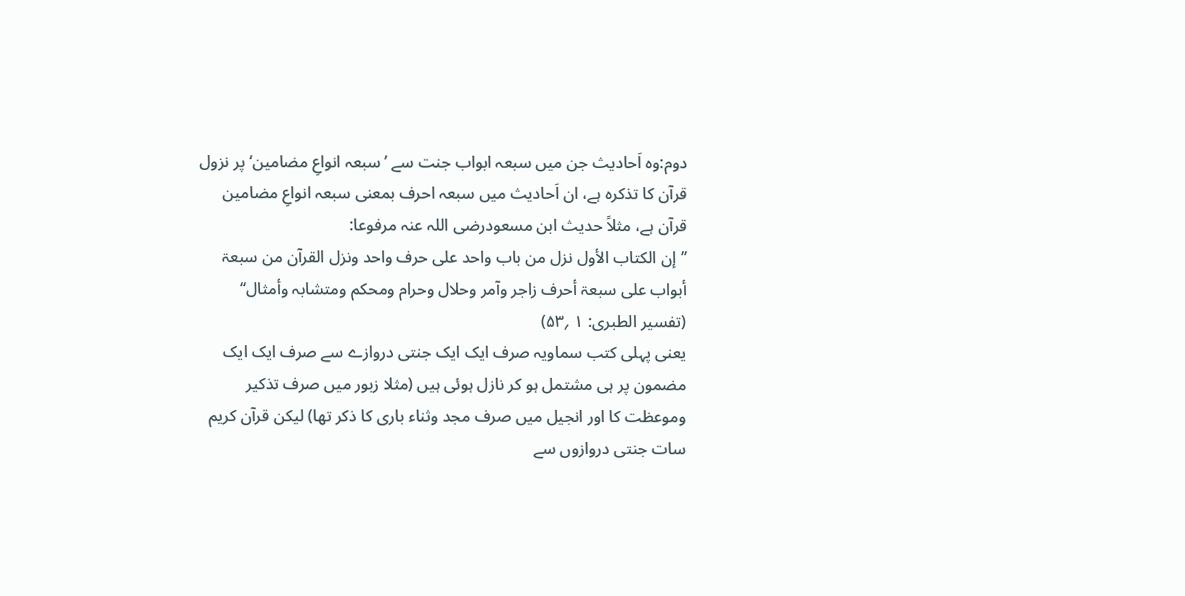دوم:وہ اَحادیث جن میں سبعہ ابواب جنت سے ’سبعہ انواعِ مضامین‘ پر نزول قرآن کا تذکرہ ہے، ان اَحادیث میں سبعہ احرف بمعنی سبعہ انواعِ مضامین قرآن ہے، مثلاً حدیث ابن مسعودرضی اللہ عنہ مرفوعا:
’’إن الکتاب الأول نزل من باب واحد علی حرف واحد ونزل القرآن من سبعۃ أبواب علی سبعۃ أحرف زاجر وآمر وحلال وحرام ومحکم ومتشابہ وأمثال‘‘ (تفسیر الطبری: ۱ ؍۵۳)
یعنی پہلی کتب سماویہ صرف ایک ایک جنتی دروازے سے صرف ایک ایک مضمون پر ہی مشتمل ہو کر نازل ہوئی ہیں (مثلا زبور میں صرف تذکیر وموعظت کا اور انجیل میں صرف مجد وثناء باری کا ذکر تھا) لیکن قرآن کریم سات جنتی دروازوں سے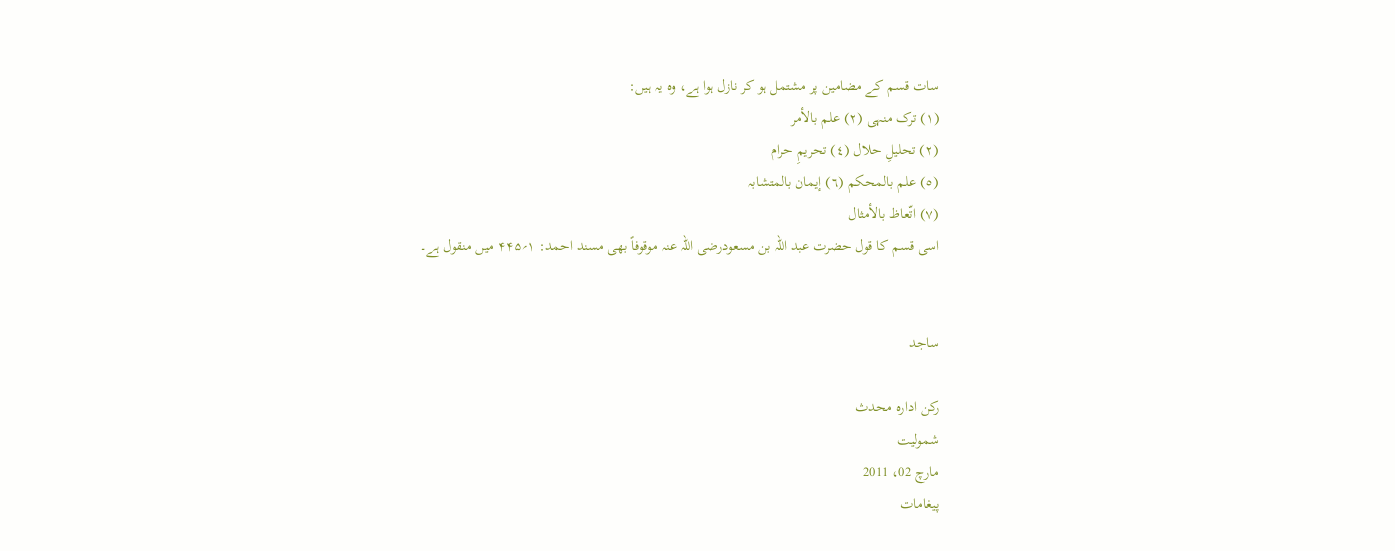سات قسم کے مضامین پر مشتمل ہو کر نازل ہوا ہے، وہ یہ ہیں:
(١) ترک منہی (٢) علم بالأمر
(٢) تحلیلِ حلال (٤) تحریمِ حرام
(٥) علم بالمحکم (٦) إیمان بالمتشابہ
(٧) اتّعاظ بالأمثال
اسی قسم کا قول حضرت عبد اللہ بن مسعودرضی اللہ عنہ موقوفاً بھی مسند احمد: ۱؍۴۴۵ میں منقول ہے۔


ساجد

رکن ادارہ محدث
شمولیت
مارچ 02، 2011
پیغامات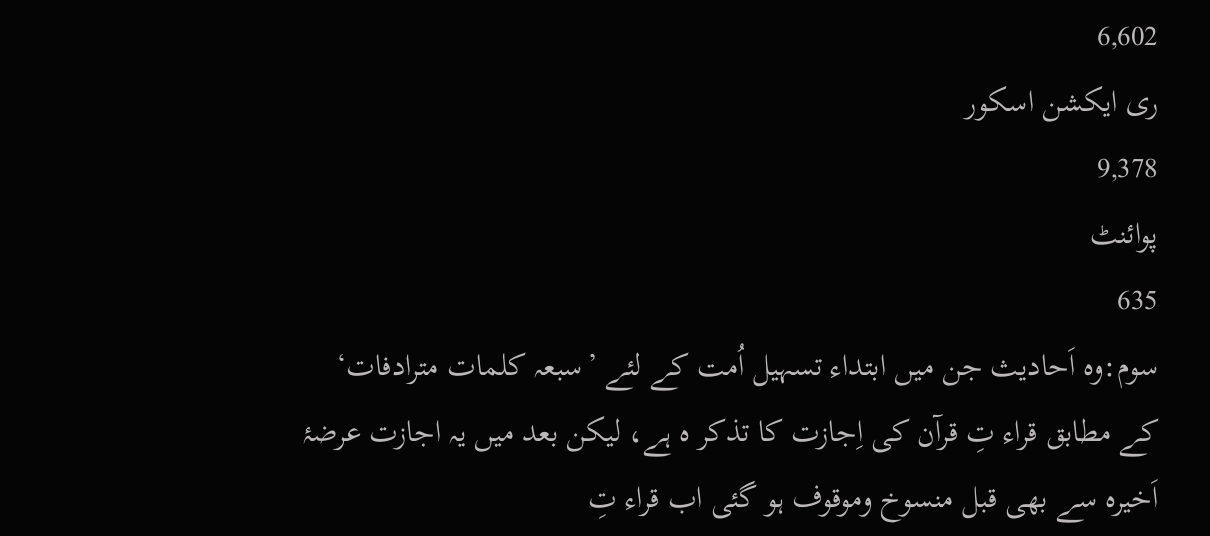6,602
ری ایکشن اسکور
9,378
پوائنٹ
635
سوم:وہ اَحادیث جن میں ابتداء تسہیل اُمت کے لئے ’سبعہ کلمات مترادفات‘ کے مطابق قراء تِ قرآن کی اِجازت کا تذکر ہ ہے، لیکن بعد میں یہ اجازت عرضۂ اَخیرہ سے بھی قبل منسوخ وموقوف ہو گئی اب قراء تِ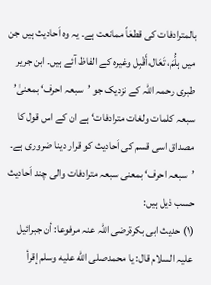بالمترادفات کی قطعٰاً ممانعت ہے۔ یہ وہ اَحادیث ہیں جن میں ہلُّمَ، تَعَال،أَقْبِل وغیرہ کے الفاظ آئے ہیں۔ ابن جریر طبری رحمہ اللہ کے نزدیک جو ’سبعہ احرف‘ بمعنیٰ’ سبعہ کلمات ولغات مترادفات‘ ہے ان کے اس قول کا مصداق اسی قسم کی اَحادیث کو قرار دینا ضروری ہے۔ ’سبعہ احرف‘ بمعنی سبعہ مترادفات والی چند اَحادیث حسب ذیل ہیں:
(١) حدیث ابی بکرۃرضی اللہ عنہ مرفوعا: أن جبرائیل علیہ السلام قال: یا محمدصلى الله عليه وسلم إقرأ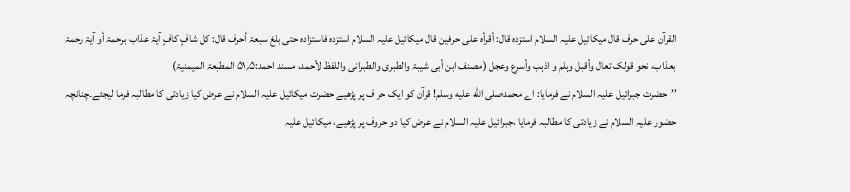القرآن علی حرف قال میکائیل علیہ السلام استزدہ قال: أقرأہ علی حرفین قال میکائیل علیہ السلام استزدہ فاستزادہ حتی بلغ سبعۃ أحرف قال: کل شافٍ کافٍ آیۃ عذاب برحمۃ أو آیۃ رحمۃ بعذاب، نحو قولک تعال وأقبل وہلم و اذہب وأسرع وعجل (مصنف ابن أبی شیبۃ والطبری والطبرانی واللفظ لأحمد، مسند احمد:۵؍۵۱ المطبعۃ المیمنیۃ)
’’حضرت جبرائیل علیہ السلام نے فرمایا: اے محمدصلى الله عليه وسلم! قرآن کو ایک حر ف پر پڑھیے حضرت میکائیل علیہ السلام نے عرض کیا زیادتی کا مطالبہ فرما لیجئے۔چنانچہ حضور علیہ السلام نے زیادتی کا مطالبہ فرمایا ،جبرائیل علیہ السلام نے عرض کیا دو حروف پر پڑھیے، میکائیل علیہ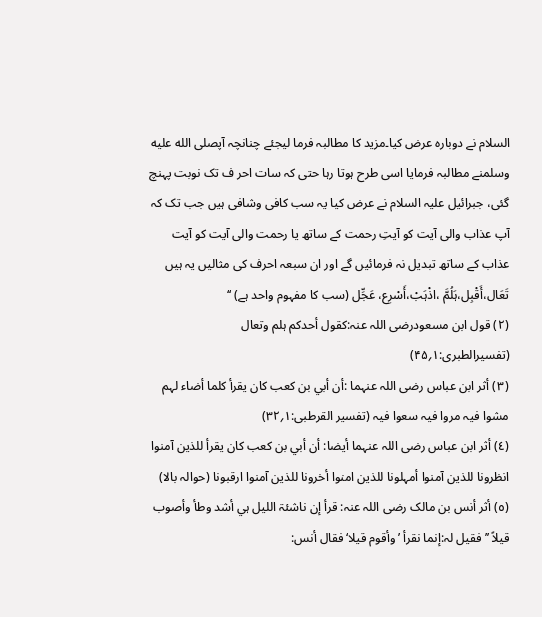السلام نے دوبارہ عرض کیا۔مزید کا مطالبہ فرما لیجئے چنانچہ آپصلى الله عليه وسلمنے مطالبہ فرمایا اسی طرح ہوتا رہا حتی کہ سات احر ف تک نوبت پہنچ گئی، جبرائیل علیہ السلام نے عرض کیا یہ سب کافی وشافی ہیں جب تک کہ آپ عذاب والی آیت کو آیتِ رحمت کے ساتھ یا رحمت والی آیت کو آیت عذاب کے ساتھ تبدیل نہ فرمائیں گے اور ان سبعہ احرف کی مثالیں یہ ہیں تَعَال،أَقْبِل،ہَلُمَّ ،اذْہَبْ،أَسْرِع، عَجِّل (سب کا مفہوم واحد ہے) ‘‘
(٢) قول ابن مسعودرضی اللہ عنہ:کقول أحدکم ہلم وتعال (تفسیرالطبری:۱؍۴۵)
(٣) أثر ابن عباس رضی اللہ عنہما :أن أبي بن کعب کان یقرأ کلما أضاء لہم مشوا فیہ مروا فیہ سعوا فیہ (تفسیر القرطبی:۱؍۳۲)
(٤) أثر ابن عباس رضی اللہ عنہما أیضا: أن أبي بن کعب کان یقرأ للذین آمنوا انظرونا للذین آمنوا أمہلونا للذین امنوا أخرونا للذین آمنوا ارقبونا (حوالہ بالا)
(٥) أثر أنس بن مالک رضی اللہ عنہ: قرأ إن ناشئۃ اللیل ہي أشد وطأ وأصوب قیلاً ’’فقیل لہ:إنما نقرأ ’وأقوم قیلا‘ فقال أنس: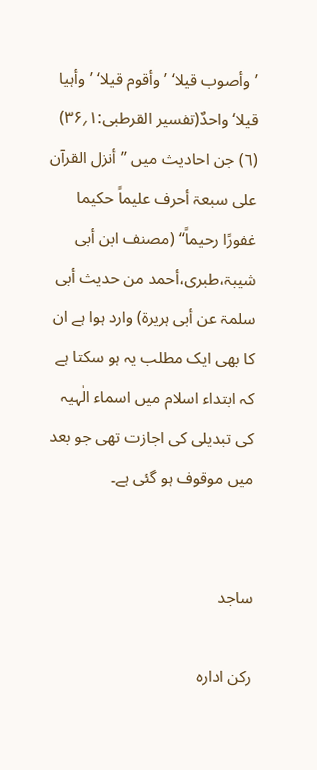’وأصوب قیلا‘ ’ وأقوم قیلا‘ ’وأہیا قیلا‘ واحدٌ(تفسیر القرطبی:۱؍۳۶)
(٦) جن احادیث میں ’’أنزل القرآن علی سبعۃ أحرف علیماً حکیما غفورًا رحیماً‘‘ (مصنف ابن أبی شیبۃ،طبری،أحمد من حدیث أبی سلمۃ عن أبی ہریرۃ) وارد ہوا ہے ان کا بھی ایک مطلب یہ ہو سکتا ہے کہ ابتداء اسلام میں اسماء الٰہیہ کی تبدیلی کی اجازت تھی جو بعد میں موقوف ہو گئی ہے۔


ساجد

رکن ادارہ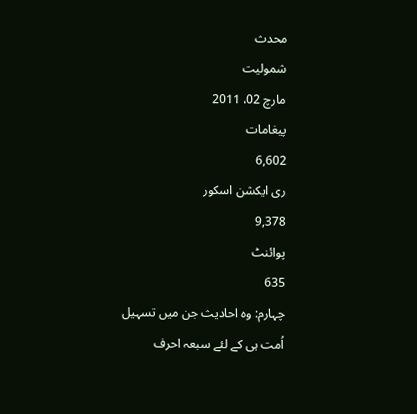محدث
شمولیت
مارچ 02، 2011
پیغامات
6,602
ری ایکشن اسکور
9,378
پوائنٹ
635
چہارم: وہ احادیث جن میں تسہیل اُمت ہی کے لئے سبعہ احرف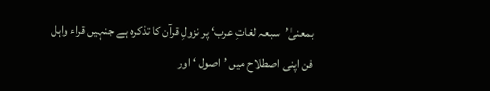بمعنیٰ’سبعہ لغاتِ عرب‘ پر نزولِ قرآن کا تذکرہ ہے جنہیں قراء واہل فن اپنی اصطلاح میں ’اصول ‘ اور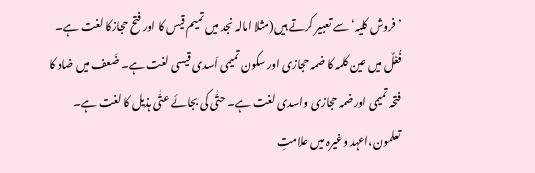’فروش کلیہ‘ سے تعبیر کرتے ہیں(مثلا امالہ نجد میں تمیم قیس کا اور فتح حجازکا لغت ہے۔ فُعْلٌ میں عین کلمہ کا ضمہ حجازی اور سکون تمیمی اَسدی قیسی لغت ہے۔ ضَعف میں ضاد کا فتحہ تمیمی اورضمہ حجازی واسدی لغت ہے۔ حتّٰی کی بجائے عتّٰی ہذیل کا لغت ہے۔ تعلمون،اعہد وغیرہ میں علامتِ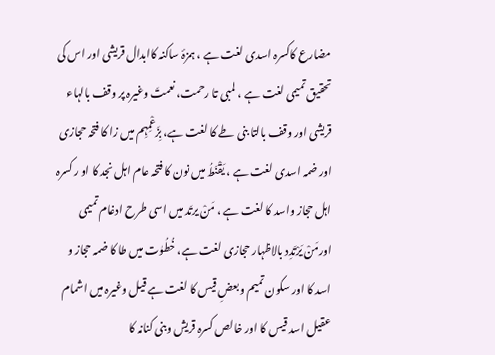مضارع کاکسرہ اسدی لغت ہے ، ہمزۂ ساکنہ کاابدال قریشی اور اس کی تحقیق تمیمی لغت ہے ، لمبی تا رحمت، نعمتَ وغیرہ پر وقف بالہاء قریشی اور وقف بالتا بنی طے کا لغت ہے، بِزَعْمِہِم میں زا کا فتحہ حجازی اور ضمہ اسدی لغت ہے ، یَقْنَطُ میں نون کا فتحہ عام اہل نجد کا او ر کسرہ اہل حجاز واسد کا لغت ہے ، مَنْ یرتَد میں اسی طرح ادغام تمیمی اورمَنْ یَرْتَدِد بالاظہار حجازی لغت ہے، خُطُوٰت میں طا کا ضمہ حجاز و اسد کا اور سکون تمیم وبعضِ قیس کا لغت ہے قیل وغیرہ میں اشمام عقیل اسد قیس کا اور خالص کسرہ قریش وبنی کنانہ کا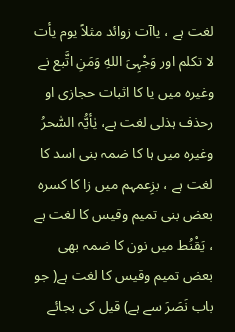لغت ہے ، یاآت زوائد مثلاً یوم یأت لا تکلم اور وَجْہِیَ اللهِ وَمَنِ اتَّبع نے وغیرہ میں یا کا اثبات حجازی او رحذف ہذلی لغت ہے، یٰأیُّہ السّٰحرُ وغیرہ میں ہا کا ضمہ بنی اسد کا لغت ہے ، بزِعمہم میں زا کا کسرہ بعض بنی تمیم وقیس کا لغت ہے ، یَقْنُط میں نون کا ضمہ بھی بعض تمیم وقیس کا لغت ہے( جو باب نَصَرَ سے ہے) قیل کی بجائے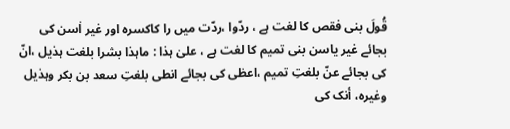قُولَ بنی فقص کا لغت ہے ، ردّوا ،ردّت میں را کاکسرہ اور غیر اٰسن کی بجائے غیر یاسن بنی تمیم کا لغت ہے ، علیٰ ہذا : ماہذا بشرا بلغت ہذیل ،انّ کی بجائے عنّ بلغتِ تمیم ،اعطٰی کی بجائے انطی بلغتِ سعد بن بکر وہذیل وغیرہ، أنک کی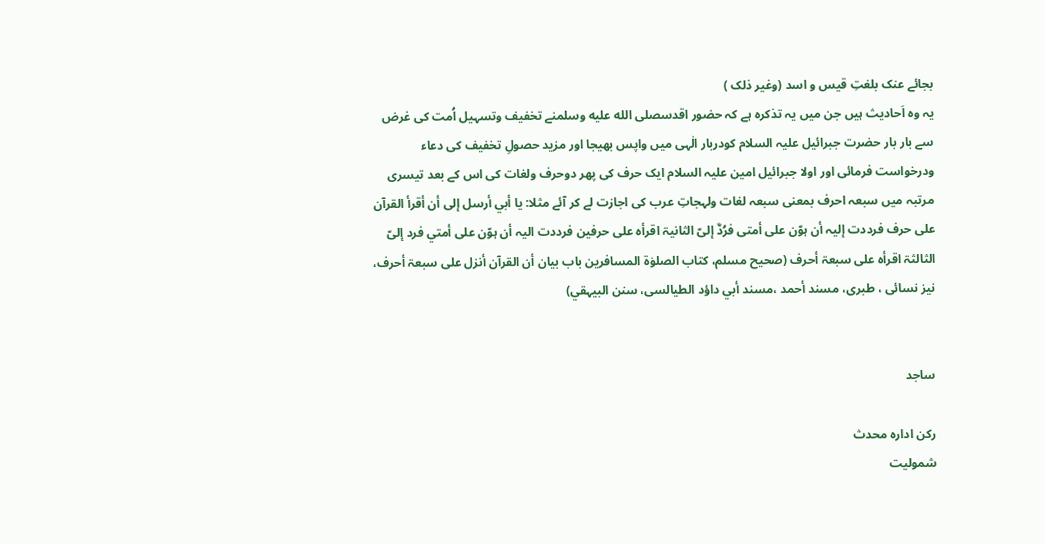بجائے عنک بلغتِ قیس و اسد (وغیر ذلک )
یہ وہ اَحادیث ہیں جن میں یہ تذکرہ ہے کہ حضور اقدسصلى الله عليه وسلمنے تخفیف وتسہیل اُمت کی غرض سے بار بار حضرت جبرائیل علیہ السلام کودربار الٰہی میں واپس بھیجا اور مزید حصولِ تخفیف کی دعاء ودرخواست فرمائی اور اولا جبرائیل امین علیہ السلام ایک حرف کی پھر دوحرف ولغات کی اس کے بعد تیسری مرتبہ میں سبعہ احرف بمعنی سبعہ لغات ولہجاتِ عرب کی اجازت لے کر آئے مثلا: یا أبي أرسل إلی أن أقرأ القرآن علی حرف فرددت إلیہ أن ہوّن علی أمتی فرُدَّ إلیّ الثانیۃ اقرأہ علی حرفین فرددت الیہ أن ہوّن علی أمتي فرد إلیّ الثالثۃ اقرأہ علی سبعۃ أحرف (صحیح مسلم، کتاب الصلوٰۃ المسافرین باب بیان أن القرآن أنزل علی سبعۃ أحرف، نیز نسائی ، طبری، مسند أحمد ،مسند أبي داؤد الطیالسی، سنن البیہقي)


ساجد

رکن ادارہ محدث
شمولیت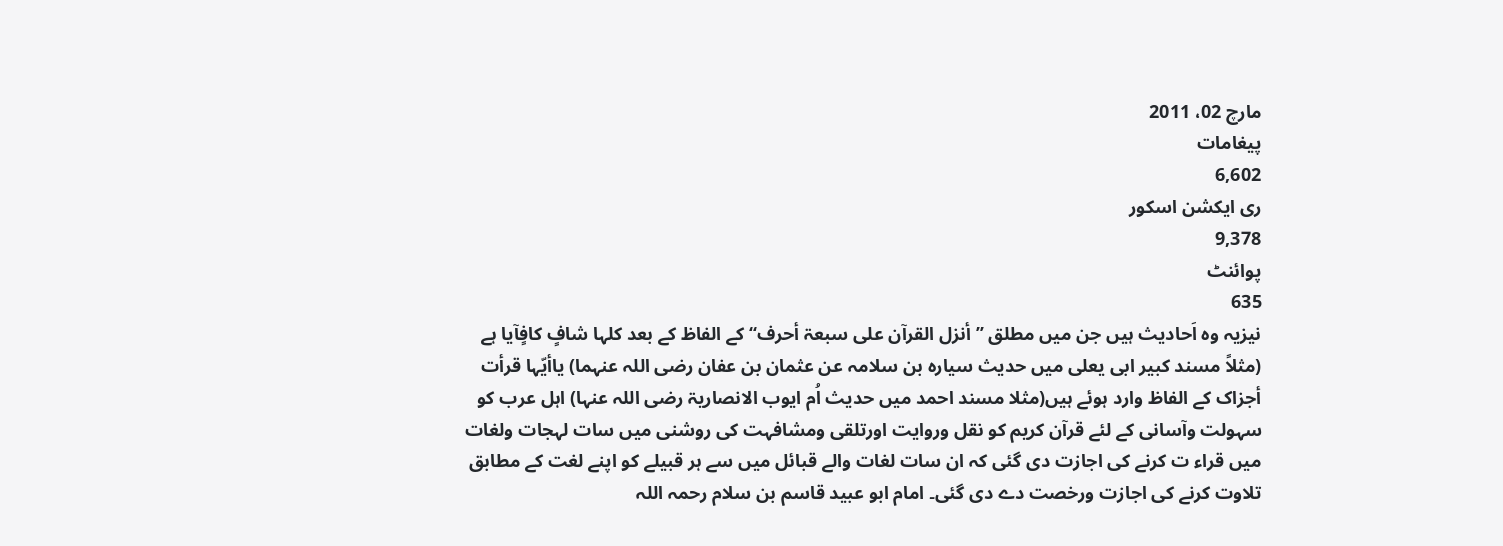مارچ 02، 2011
پیغامات
6,602
ری ایکشن اسکور
9,378
پوائنٹ
635
نیزیہ وہ اَحادیث ہیں جن میں مطلق ’’أنزل القرآن علی سبعۃ أحرف‘‘ کے الفاظ کے بعد کلہا شافٍ کافٍآیا ہے (مثلاً مسند کبیر ابی یعلی میں حدیث سیارہ بن سلامہ عن عثمان بن عفان رضی اللہ عنہما) یاأیّہا قرأت أجزاک کے الفاظ وارد ہوئے ہیں(مثلا مسند احمد میں حدیث اُم ایوب الانصاریۃ رضی اللہ عنہا) اہل عرب کو سہولت وآسانی کے لئے قرآن کریم کو نقل وروایت اورتلقی ومشافہت کی روشنی میں سات لہجات ولغات میں قراء ت کرنے کی اجازت دی گئی کہ ان سات لغات والے قبائل میں سے ہر قبیلے کو اپنے لغت کے مطابق تلاوت کرنے کی اجازت ورخصت دے دی گئی۔ امام ابو عبید قاسم بن سلام رحمہ اللہ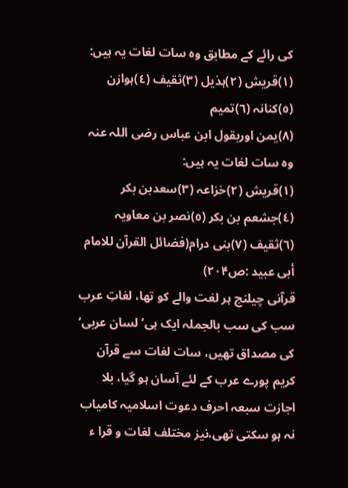کی رائے کے مطابق وہ سات لغات یہ ہیں:
(١)قریش (٢)ہذیل (٣)ثقیف (٤)ہوازن (٥)کنانہ (٦)تمیم
(٨)یمن اوربقول ابن عباس رضی اللہ عنہ وہ سات لغات یہ ہیں:
(١)قریش (٢)خزاعہ (٣)سعدبن بکر (٤)جشعم بن بکر (٥)نصر بن معاویہ (٦)ثقیف (٧)بنی درام(فضائل القرآن للامام أبی عبید :ص۲۰۴)
قرآنی چیلنج ہر لغت والے کو تھا، لغاتِ عرب سب کی سب بالجملہ ایک ہی’لسان عربی‘ کی مصداق تھیں، سات لغات سے قرآن کریم پورے عرب کے لئے آسان ہو گیا، بلا اجازت سبعہ احرف دعوت اسلامیہ کامیاب نہ ہو سکتی تھی،نیز مختلف لغات و قرا ء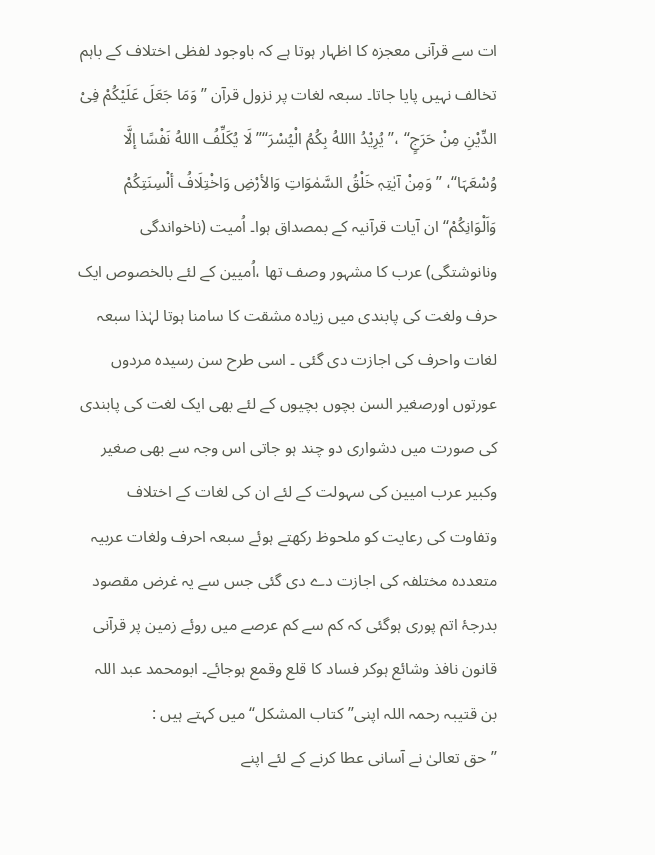ات سے قرآنی معجزہ کا اظہار ہوتا ہے کہ باوجود لفظی اختلاف کے باہم تخالف نہیں پایا جاتا۔ سبعہ لغات پر نزول قرآن ’’وَمَا جَعَلَ عَلَیْکُمْ فِیْ الدِّیْنِ مِنْ حَرَجٍ‘‘ ،’’یُرِیْدُ االلهُ بِکُمُ الْیُسْرَ‘‘’’لَا یُکَلِّفُ االلهُ نَفْسًا إلَّا وُسْعَہَا‘‘، ’’وَمِنْ آیٰتِہٖ خَلْقُ السَّمٰوَاتِ وَالأرْضِ وَاخْتِلَافُ ألْسِنَتِکُمْ وَاَلْوَانِکُمْ‘‘ ان آیات قرآنیہ کے بمصداق ہوا۔ اُمیت (ناخواندگی ونانوشتگی) عرب کا مشہور وصف تھا ،اُمیین کے لئے بالخصوص ایک حرف ولغت کی پابندی میں زیادہ مشقت کا سامنا ہوتا لہٰذا سبعہ لغات واحرف کی اجازت دی گئی ۔ اسی طرح سن رسیدہ مردوں عورتوں اورصغیر السن بچوں بچیوں کے لئے بھی ایک لغت کی پابندی کی صورت میں دشواری دو چند ہو جاتی اس وجہ سے بھی صغیر وکبیر عرب امیین کی سہولت کے لئے ان کی لغات کے اختلاف وتفاوت کی رعایت کو ملحوظ رکھتے ہوئے سبعہ احرف ولغات عربیہ متعددہ مختلفہ کی اجازت دے دی گئی جس سے یہ غرض مقصود بدرجۂ اتم پوری ہوگئی کہ کم سے کم عرصے میں روئے زمین پر قرآنی قانون نافذ وشائع ہوکر فساد کا قلع وقمع ہوجائے۔ ابومحمد عبد اللہ بن قتیبہ رحمہ اللہ اپنی’’کتاب المشکل‘‘ میں کہتے ہیں :
’’حق تعالیٰ نے آسانی عطا کرنے کے لئے اپنے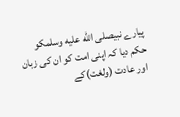پیارے نبیصلى الله عليه وسلمکو حکم دیا کہ اپنی امت کو ان کی زبان اور عادت (ولغت)کے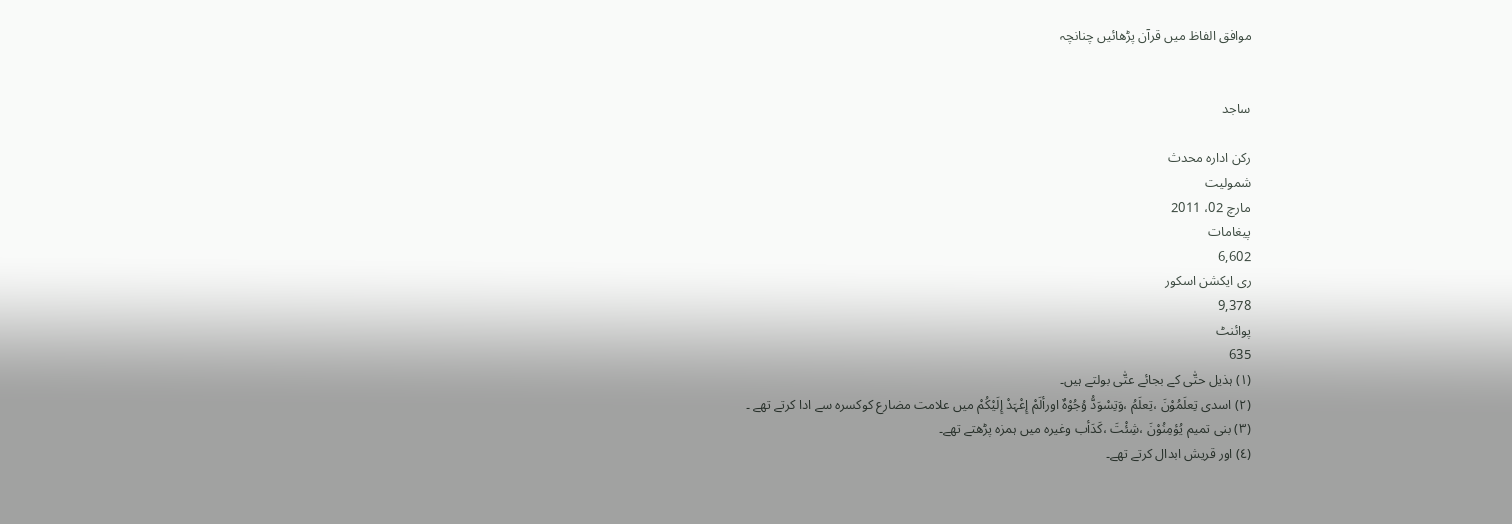موافق الفاظ میں قرآن پڑھائیں چنانچہ


ساجد

رکن ادارہ محدث
شمولیت
مارچ 02، 2011
پیغامات
6,602
ری ایکشن اسکور
9,378
پوائنٹ
635
(١) ہذیل حتّٰی کے بجائے عتّٰی بولتے ہیں۔
(٢) اسدی تِعلَمُوْنَ ،تِعلَمُ ،وَتِسْوَدُّ وُجُوْہٌ اورألَمْ إِعْہَدْ إِلَیْکُمْ میں علامت مضارع کوکسرہ سے ادا کرتے تھے ۔
(٣) بنی تمیم یُؤمِنُوْنَ ،شِئْتَ ،کَدَأب وغیرہ میں ہمزہ پڑھتے تھے۔
(٤) اور قریش ابدال کرتے تھے۔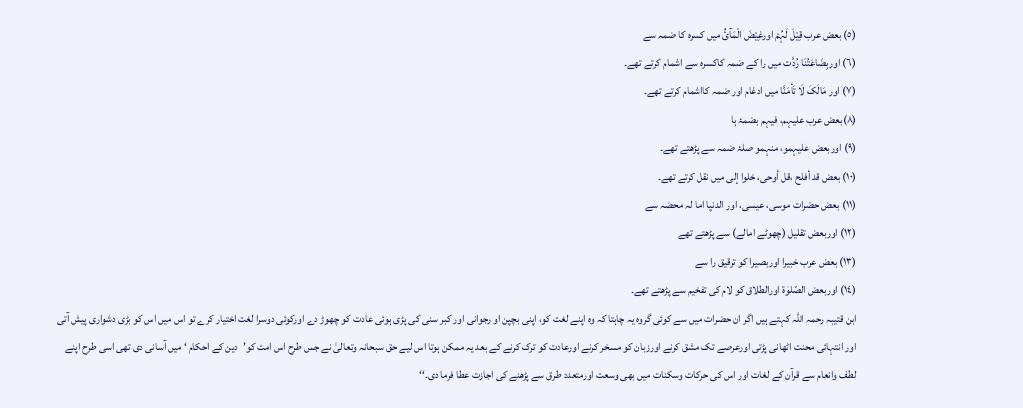(٥) بعض عرب قِیْلَ لَہُمْ اورغِیْضَ الْمَآئُ میں کسرہ کا ضمہ سے
(٦) اوربِضَاعَتُنَا رُدَّت میں را کے ضمہ کاکسرہ سے اشمام کرتے تھے۔
(٧) اور مَالَکَ لَا تَأمَنَّا میں ادغام اور ضمہ کااشمام کرتے تھے۔
(٨)بعض عرب علیہم، فیہم بضمۂ ہا
(٩) اوربعض علیہمو، منہمو صلۂ ضمہ سے پڑھتے تھے۔
(١٠) بعض قد أفلح ،قل أوحی، خلوا إلی میں نقل کرتے تھے۔
(١١) بعض حضرات موسی، عیسی، اور الدنیِا اما لہ محضہ سے
(١٢) اوربعض تقلیل (چھوٹے امالے) سے پڑھتے تھے
(١٣) بعض عرب خبیرا اوربصیرا کو ترقیق را سے
(١٤) اوربعض الصّلوٰۃ اورالطلاق کو لام کی تفخیم سے پڑھتے تھے۔
ابن قتیبہ رحمہ اللہ کہتے ہیں اگر ان حضرات میں سے کوئی گروہ یہ چاہتا کہ وہ اپنے لغت کو، اپنی بچپن او رجوانی اور کبر سنی کی پڑی ہوئی عادت کو چھوڑ دے اورکوئی دوسرا لغت اختیار کرے تو اس میں اس کو بڑی دشواری پیش آتی اور انتہائی محنت اٹھانی پڑتی اورعرصے تک مشق کرنے اورزبان کو مسخر کرنے اورعادت کو ترک کرنے کے بعد یہ ممکن ہوتا اس لیے حق سبحانہ وتعالیٰ نے جس طرح اس امت کو’دین کے احکام ‘ میں آسانی دی تھی اسی طرح اپنے لطف وانعام سے قرآن کے لغات اور اس کی حرکات وسکنات میں بھی وسعت اورمتعدد طرق سے پڑھنے کی اجازت عطا فرما دی۔‘‘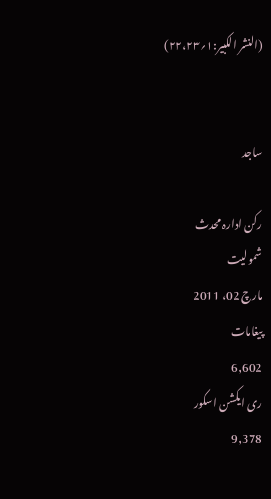(النشر الکبیر:۱؍۲۲،۲۳)


ساجد

رکن ادارہ محدث
شمولیت
مارچ 02، 2011
پیغامات
6,602
ری ایکشن اسکور
9,378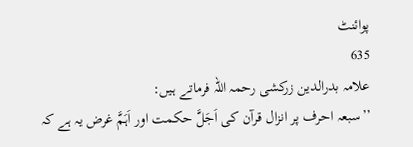پوائنٹ
635
علامہ بدرالدین زرکشی رحمہ اللہ فرماتے ہیں:
’’سبعہ احرف پر انزال قرآن کی اَجَلَّ حکمت اور اَہَمَّ غرض یہ ہے کہ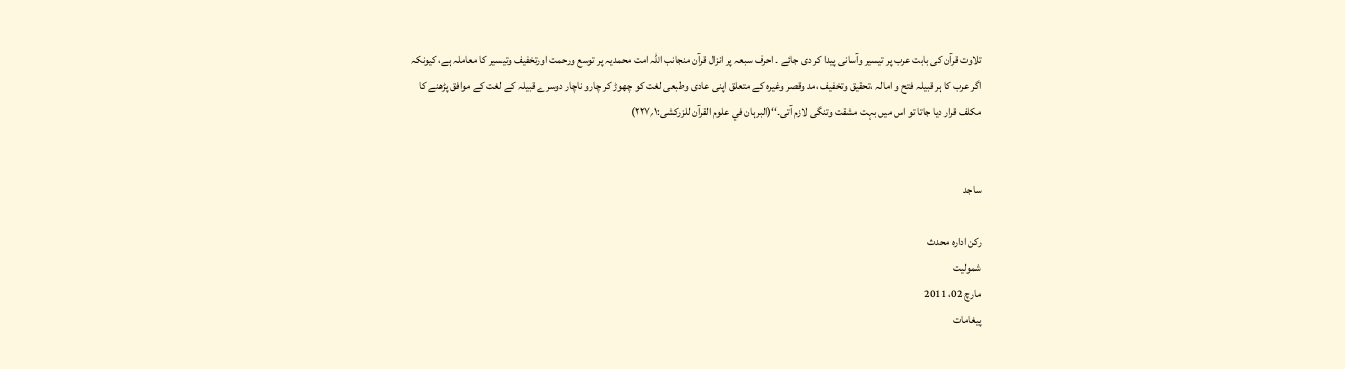تلاوت قرآن کی بابت عرب پر تیسیر وآسانی پیدا کر دی جائے ۔ احرف سبعہ پر انزال قرآن منجانب اللہ امت محمدیہ پر توسع ورحمت اورتخفیف وتیسیر کا معاملہ ہے، کیونکہ اگر عرب کا ہر قبیلہ فتح و امالہ ،تحقیق وتخفیف ،مد وقصر وغیرہ کے متعلق اپنی عادی وطبعی لغت کو چھوڑ کر چارو ناچار دوسرے قبیلہ کے لغت کے موافق پڑھنے کا مکلف قرار دیا جاتا تو اس میں بہت مشقت وتنگی لازم آتی۔‘‘(البرہان في علوم القرآن للزرکشی:۱؍۲۲۷)


ساجد

رکن ادارہ محدث
شمولیت
مارچ 02، 2011
پیغامات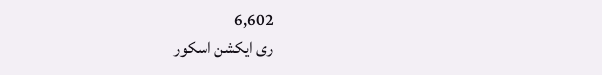6,602
ری ایکشن اسکور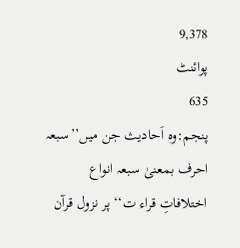9,378
پوائنٹ
635
پنجم:وہ اَحادیث جن میں’’سبعہ احرف بمعنیٰ سبعہ انواع اختلافاتِ قراء ت‘‘ پر نزول قرآن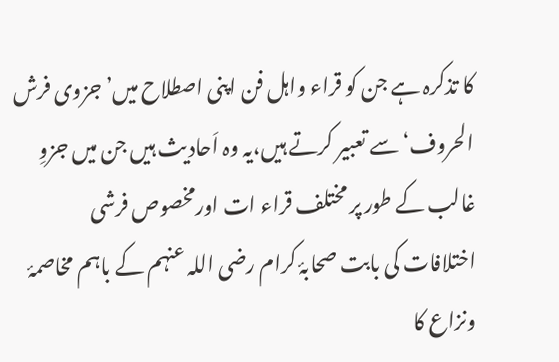کا تذکرہ ہے جن کو قراء واہل فن اپنی اصطلاح میں’جزوی فرش الحروف‘ سے تعبیر کرتے ہیں،یہ وہ اَحادیث ہیں جن میں جزوِ غالب کے طور پر مختلف قراء ات اورمخصوص فرشی اختلافات کی بابت صحابۂ کرام رضی اللہ عنہم کے باہم مخاصمۂ ونزاع کا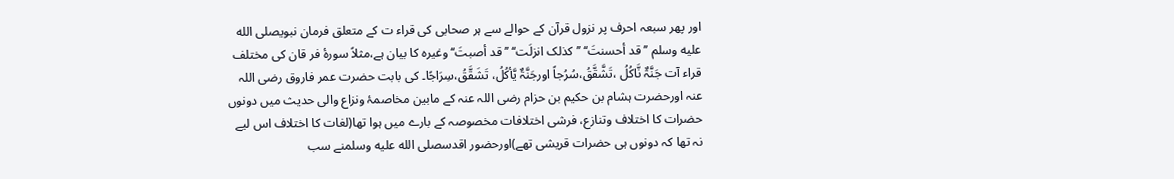اور پھر سبعہ احرف پر نزول قرآن کے حوالے سے ہر صحابی کی قراء ت کے متعلق فرمان نبویصلى الله عليه وسلم ’’قد أحسنتَ‘‘ ’’ کذلک انزلَت‘‘ ’’قد أصبتَ‘‘ وغیرہ کا بیان ہے،مثلاً سورۂ فر قان کی مختلف قراء آت جَنَّۃٌ نَّاکُلُ ،تَشَّقَّقُ،سُرُجاً اورجَنَّۃٌ یَّأکُلُ، تَشَقَّقُ،سِرَاجًا۔ کی بابت حضرت عمر فاروق رضی اللہ عنہ اورحضرت ہشام بن حکیم بن حزام رضی اللہ عنہ کے مابین مخاصمۂ ونزاع والی حدیث میں دونوں حضرات کا اختلاف وتنازع، فرشی اختلافات مخصوصہ کے بارے میں ہوا تھا(لغات کا اختلاف اس لیے نہ تھا کہ دونوں ہی حضرات قریشی تھے)اورحضور اقدسصلى الله عليه وسلمنے سب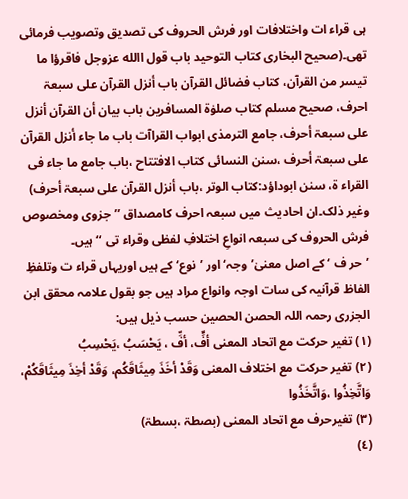ہی قراء ات واختلافات اور فرش الحروف کی تصدیق وتصویب فرمائی تھی۔(صحیح البخاری کتاب التوحید باب قول االله عزوجل فاقرؤا ما تیسر من القرآن، کتاب فضائل القرآن باب أنزل القرآن علی سبعۃ احرف، صحیح مسلم کتاب صلوٰۃ المسافرین باب بیان أن القرآن أنزل علی سبعۃ أحرف، جامع الترمذی ابواب القراآت باب ما جاء أنزل القرآن علی سبعۃ أحرف ،سنن النسائی کتاب الافتتاح ،باب جامع ما جاء فی القراء ۃ، سنن ابوداؤد:کتاب الوتر ،باب أنزل القرآن علی سبعۃ أحرف)
وغیر ذلک۔ان احادیث میں سبعہ احرف کامصداق ’’جزوی ومخصوص فرش الحروف کی سبعہ انواعِ اختلافِ لفظی وقراء تی ‘‘ ہیں۔
’حر ف ‘ کے اصل معنیٰ’وجہ‘ اور ’نوع‘ کے ہیں اوریہاں قراء ت وتلفظِ الفاظ قرآنیہ کی سات اوجہ وانواع مراد ہیں جو بقول علامہ محقق ابن الجزری رحمہ اللہ الحصن الحصین حسب ذیل ہیں:
(١) تغیر حرکت مع اتحاد المعنی أفٍّ، أفِّ ، یَحْسَبُ ،یَحْسِبُ
(٢) تغیر حرکت مع اختلاف المعنی وَقَدْ أخَذَ مِیثَاقَکُم، وَقَدْ أخِذَ مِیثَاقَکُمْ، وَاتَّخِذُوا ،وَاتَّخَذُوا
(٣) تغیرحرف مع اتحاد المعنی (بصطۃ ،بسطۃ)
(٤)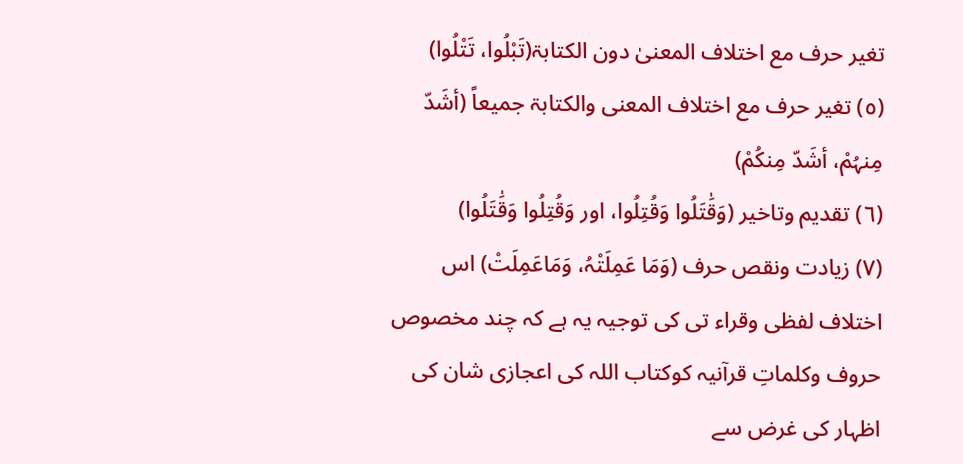تغیر حرف مع اختلاف المعنیٰ دون الکتابۃ(تَبْلُوا، تَتْلُوا)
(٥) تغیر حرف مع اختلاف المعنی والکتابۃ جمیعاً (أشَدّ مِنہُمْ، أشَدّ مِنکُمْ)
(٦) تقدیم وتاخیر (وَقَٰتَلُوا وَقُتِلُوا، اور وَقُتِلُوا وَقَٰتَلُوا)
(٧) زیادت ونقص حرف (وَمَا عَمِلَتْہُ، وَمَاعَمِلَتْ) اس اختلاف لفظی وقراء تی کی توجیہ یہ ہے کہ چند مخصوص حروف وکلماتِ قرآنیہ کوکتاب اللہ کی اعجازی شان کی اظہار کی غرض سے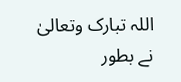اللہ تبارک وتعالیٰ نے بطور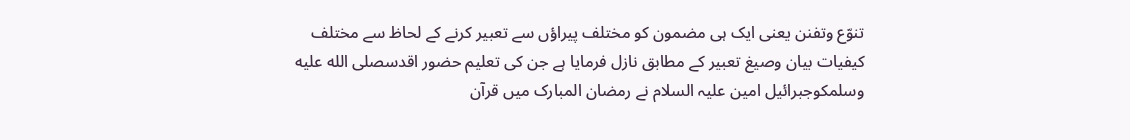تنوّع وتفنن یعنی ایک ہی مضمون کو مختلف پیراؤں سے تعبیر کرنے کے لحاظ سے مختلف کیفیات بیان وصیغ تعبیر کے مطابق نازل فرمایا ہے جن کی تعلیم حضور اقدسصلى الله عليه وسلمکوجبرائیل امین علیہ السلام نے رمضان المبارک میں قرآن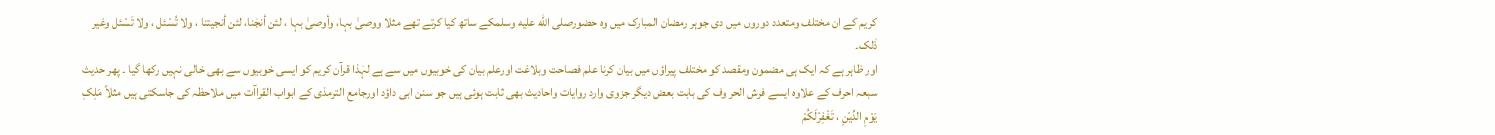کریم کے ان مختلف ومتعدد دوروں میں دی جوہر رمضان المبارک میں وہ حضورصلى الله عليه وسلمکے ساتھ کیا کرتے تھے مثلا ووصیٰ بہا، وأوصیٰ بہا ، لئن أنجٰنا، لئن أنجیتنا ، ولا تُسْئل ، ولا تَسْئل وغیر ذٰلک۔
اور ظاہر ہے کہ ایک ہی مضمون ومقصد کو مختلف پیراؤں میں بیان کرنا علم فصاحت وبلاغت اورعلم بیان کی خوبیوں میں سے ہے لہٰذا قرآن کریم کو ایسی خوبیوں سے بھی خالی نہیں رکھا گیا ۔ پھر حدیث سبعہ احرف کے علاوہ ایسے فرش الحر وف کی بابت بعض دیگر جزوی وارد روایات واحادیث بھی ثابت ہوئی ہیں جو سنن ابی داؤد اورجامع الترمذی کے ابواب القراآت میں ملاحظہ کی جاسکتی ہیں مثلاً مَلِکِ یَوْمِ الدِّیْنِ ، تَغْفِرْلَکُمْ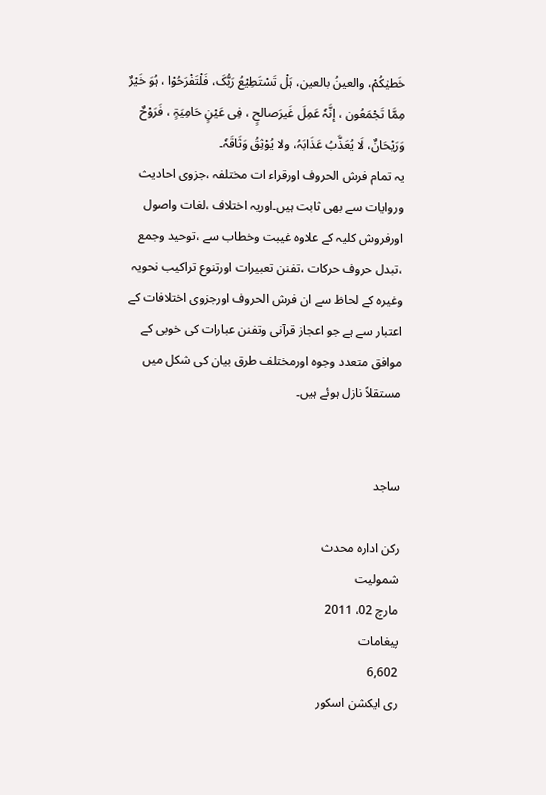خَطیٰکُمْ، والعینُ بالعین، ہَلْ تَسْتَطِیْعُ رَبُّکَ، فَلْتَفْرَحُوْا ، ہُوَ خَیْرٌ مِمَّا تَجْمَعُون ، إنَّہٗ عَمِلَ غَیرَصالحٍ ، فِی عَیْنٍ حَامِیَۃٍ ، فَرَوْحٌ وَرَیْحَانٌ، لَا یُعَذَّبُ عَذَابَہُ، ولا یُوْثِقُ وَثَاقَہٗ۔
یہ تمام فرش الحروف اورقراء ات مختلفہ ،جزوی احادیث وروایات سے بھی ثابت ہیں۔اوریہ اختلاف ،لغات واصول اورفروش کلیہ کے علاوہ غیبت وخطاب سے ،توحید وجمع ،تبدل حروف حرکات ،تفنن تعبیرات اورتنوع تراکیب نحویہ وغیرہ کے لحاظ سے ان فرش الحروف اورجزوی اختلافات کے اعتبار سے ہے جو اعجاز قرآنی وتفنن عبارات کی خوبی کے موافق متعدد وجوہ اورمختلف طرق بیان کی شکل میں مستقلاً نازل ہوئے ہیں۔


ساجد

رکن ادارہ محدث
شمولیت
مارچ 02، 2011
پیغامات
6,602
ری ایکشن اسکور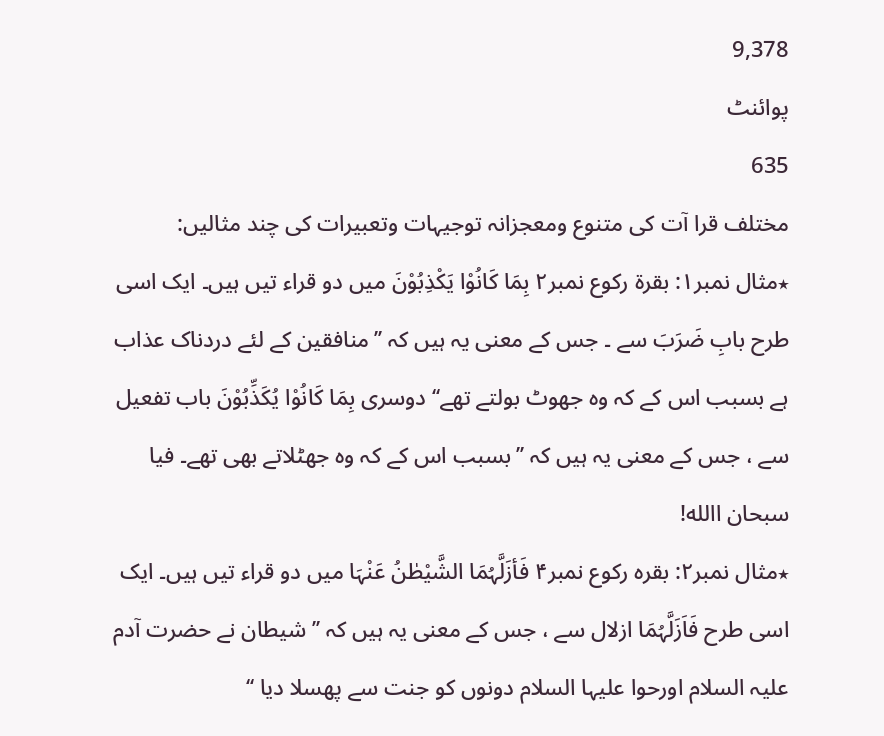9,378
پوائنٹ
635
مختلف قرا آت کی متنوع ومعجزانہ توجیہات وتعبیرات کی چند مثالیں:
٭مثال نمبر۱: بقرۃ رکوع نمبر۲ بِمَا کَانُوْا یَکْذِبُوْنَ میں دو قراء تیں ہیں۔ ایک اسی طرح بابِ ضَرَبَ سے ۔ جس کے معنی یہ ہیں کہ ’’منافقین کے لئے دردناک عذاب ہے بسبب اس کے کہ وہ جھوٹ بولتے تھے‘‘ دوسری بِمَا کَانُوْا یُکَذِّبُوْنَ باب تفعیل سے ، جس کے معنی یہ ہیں کہ ’’بسبب اس کے کہ وہ جھٹلاتے بھی تھے۔ فیا سبحان االله!
٭مثال نمبر۲: بقرہ رکوع نمبر۴ فَأزَلَّہُمَا الشَّیْطٰنُ عَنْہَا میں دو قراء تیں ہیں۔ ایک اسی طرح فَاَزَلَّہُمَا ازلال سے ، جس کے معنی یہ ہیں کہ ’’ شیطان نے حضرت آدم علیہ السلام اورحوا علیہا السلام دونوں کو جنت سے پھسلا دیا ‘‘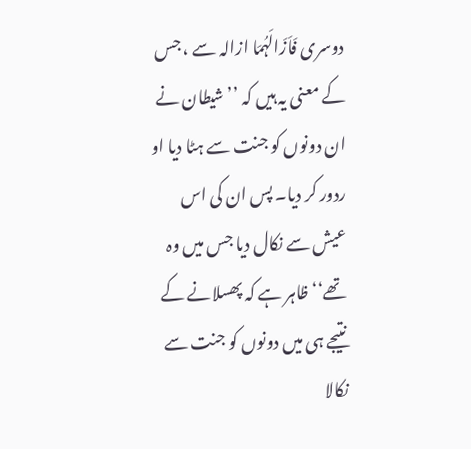دوسری فَاَزَالَہُمَا ازالہ سے ، جس کے معنی یہ ہیں کہ ’’شیطان نے ان دونوں کو جنت سے ہٹا دیا او ردور کر دیا۔ پس ان کی اس عیش سے نکال دیا جس میں وہ تھے‘‘ ظاہر ہے کہ پھسلانے کے نتیجے ہی میں دونوں کو جنت سے نکالا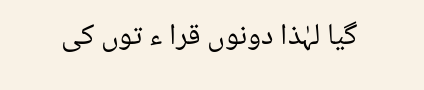گیا لہٰذا دونوں قرا ء توں کی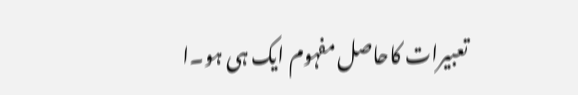تعبیرات کاحاصل مفہوم ایک ہی ہو۔ا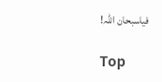فیاسبحان اللہ!

Top